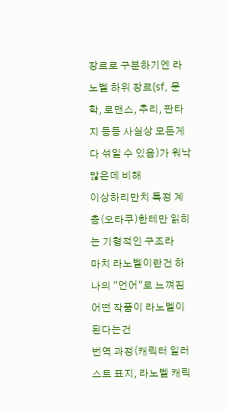장르로 구분하기엔 라노벨 하위 장르(sf, 문학, 로맨스, 추리, 판타지 등등 사실상 모든게 다 섞일 수 있음)가 워낙 많은데 비해
이상하리만치 특정 계층(오타쿠)한테만 읽히는 기형적인 구조라
마치 라노벨이란건 하나의 "언어"로 느껴짐
어떤 작품이 라노벨이 된다는건
번역 과정(캐릭터 일러스트 표지, 라노벨 캐릭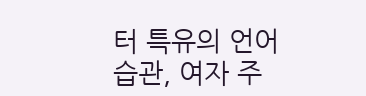터 특유의 언어 습관, 여자 주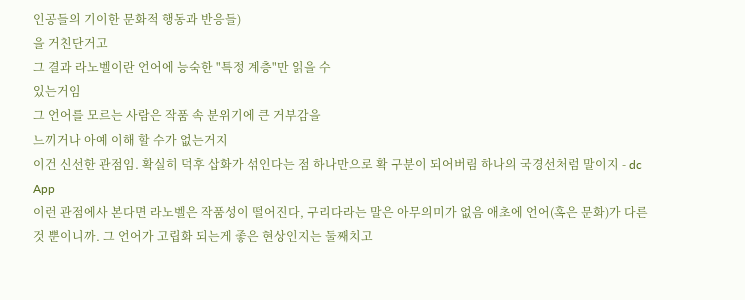인공들의 기이한 문화적 행동과 반응들)
을 거친단거고
그 결과 라노벨이란 언어에 능숙한 "특정 계층"만 읽을 수
있는거임
그 언어를 모르는 사람은 작품 속 분위기에 큰 거부감을
느끼거나 아예 이해 할 수가 없는거지
이건 신선한 관점임. 확실히 덕후 삽화가 섞인다는 점 하나만으로 확 구분이 되어버림 하나의 국경선처럼 말이지 - dc App
이런 관점에사 본다면 라노벨은 작품성이 떨어진다, 구리다라는 말은 아무의미가 없음 애초에 언어(혹은 문화)가 다른 것 뿐이니까. 그 언어가 고립화 되는게 좋은 현상인지는 둘째치고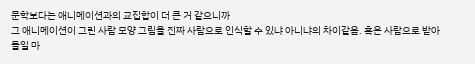문학보다는 애니메이션과의 교집합이 더 큰 거 같으니까
그 애니메이션이 그린 사람 모양 그림을 진짜 사람으로 인식할 수 있냐 아니냐의 차이같음. 혹은 사람으로 받아들일 마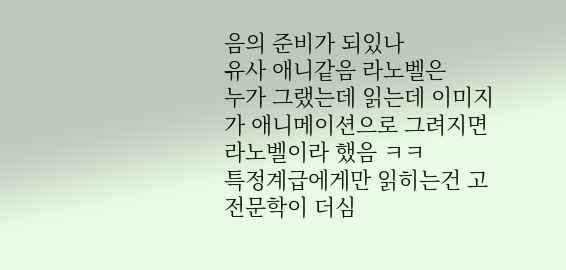음의 준비가 되있나
유사 애니같음 라노벨은
누가 그랬는데 읽는데 이미지가 애니메이션으로 그려지면 라노벨이라 했음 ㅋㅋ
특정계급에게만 읽히는건 고전문학이 더심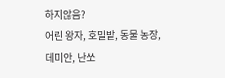하지않음?
어린 왕자, 호밀밭, 동물 농장, 데미안, 난쏘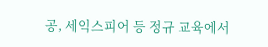공, 세익스피어 등 정규 교육에서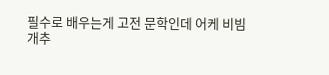필수로 배우는게 고전 문학인데 어케 비빔
개추